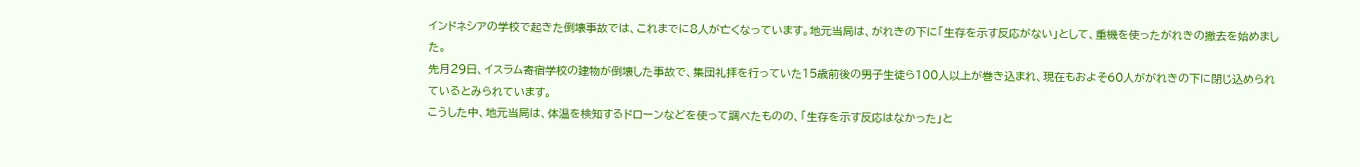インドネシアの学校で起きた倒壊事故では、これまでに8人が亡くなっています。地元当局は、がれきの下に「生存を示す反応がない」として、重機を使ったがれきの撤去を始めました。
先月29日、イスラム寄宿学校の建物が倒壊した事故で、集団礼拝を行っていた15歳前後の男子生徒ら100人以上が巻き込まれ、現在もおよそ60人ががれきの下に閉じ込められているとみられています。
こうした中、地元当局は、体温を検知するドローンなどを使って調べたものの、「生存を示す反応はなかった」と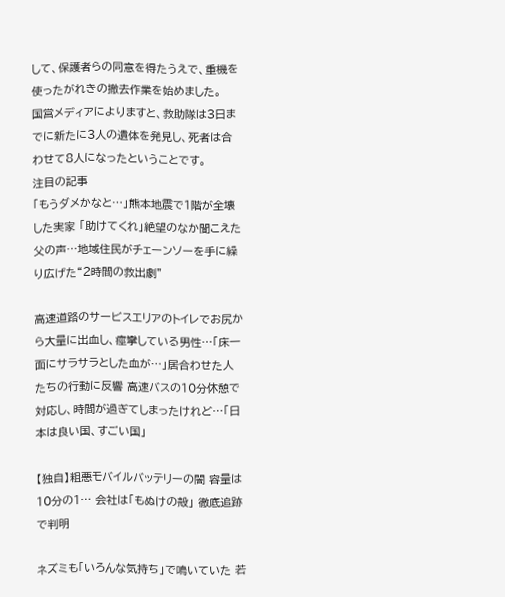して、保護者らの同意を得たうえで、重機を使ったがれきの撤去作業を始めました。
国営メディアによりますと、救助隊は3日までに新たに3人の遺体を発見し、死者は合わせて8人になったということです。
注目の記事
「もうダメかなと…」熊本地震で1階が全壊した実家 「助けてくれ」絶望のなか聞こえた父の声…地域住民がチェーンソーを手に繰り広げた“2時間の救出劇”

高速道路のサービスエリアのトイレでお尻から大量に出血し、痙攣している男性…「床一面にサラサラとした血が…」居合わせた人たちの行動に反響 高速バスの10分休憩で対応し、時間が過ぎてしまったけれど…「日本は良い国、すごい国」

【独自】粗悪モバイルバッテリーの闇 容量は10分の1… 会社は「もぬけの殻」 徹底追跡で判明

ネズミも「いろんな気持ち」で鳴いていた 若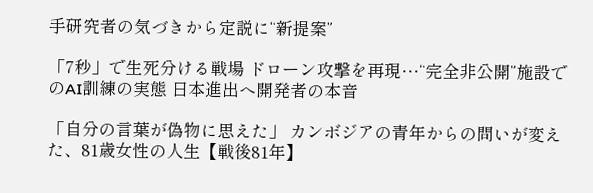手研究者の気づきから定説に“新提案”

「7秒」で生死分ける戦場 ドローン攻撃を再現…“完全非公開”施設でのAI訓練の実態 日本進出へ開発者の本音

「自分の言葉が偽物に思えた」 カンボジアの青年からの問いが変えた、81歳女性の人生【戦後81年】